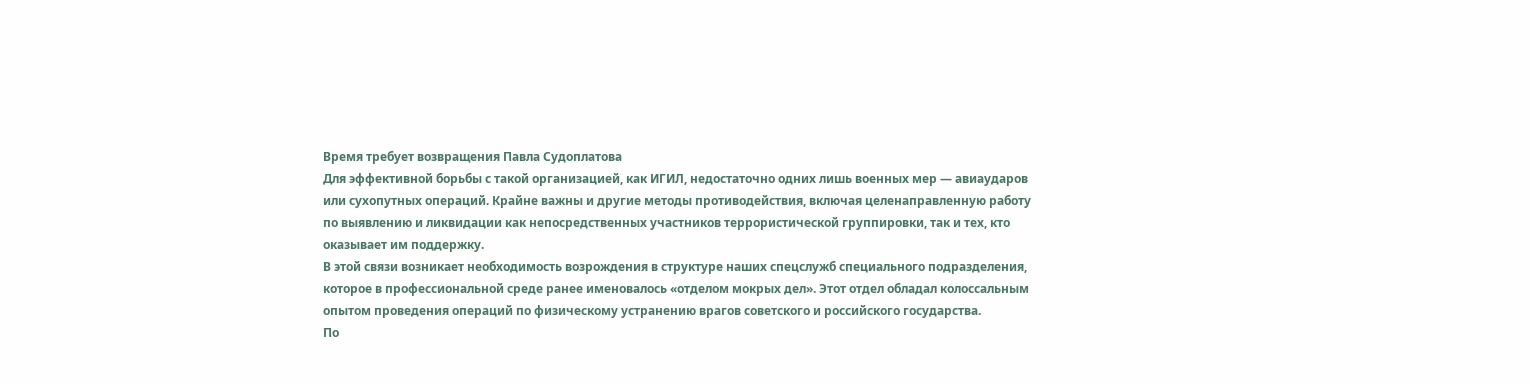Время требует возвращения Павла Судоплатова
Для эффективной борьбы с такой организацией, как ИГИЛ, недостаточно одних лишь военных мер — авиаударов или сухопутных операций. Крайне важны и другие методы противодействия, включая целенаправленную работу по выявлению и ликвидации как непосредственных участников террористической группировки, так и тех, кто оказывает им поддержку.
В этой связи возникает необходимость возрождения в структуре наших спецслужб специального подразделения, которое в профессиональной среде ранее именовалось «отделом мокрых дел». Этот отдел обладал колоссальным опытом проведения операций по физическому устранению врагов советского и российского государства.
По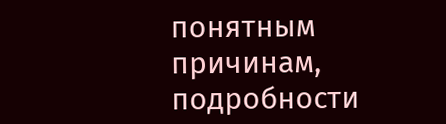понятным причинам, подробности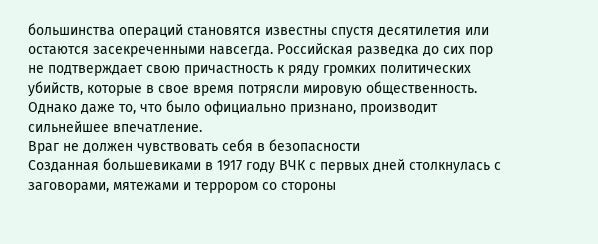большинства операций становятся известны спустя десятилетия или остаются засекреченными навсегда. Российская разведка до сих пор не подтверждает свою причастность к ряду громких политических убийств, которые в свое время потрясли мировую общественность.
Однако даже то, что было официально признано, производит сильнейшее впечатление.
Враг не должен чувствовать себя в безопасности
Созданная большевиками в 1917 году ВЧК с первых дней столкнулась с заговорами, мятежами и террором со стороны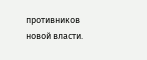противников новой власти.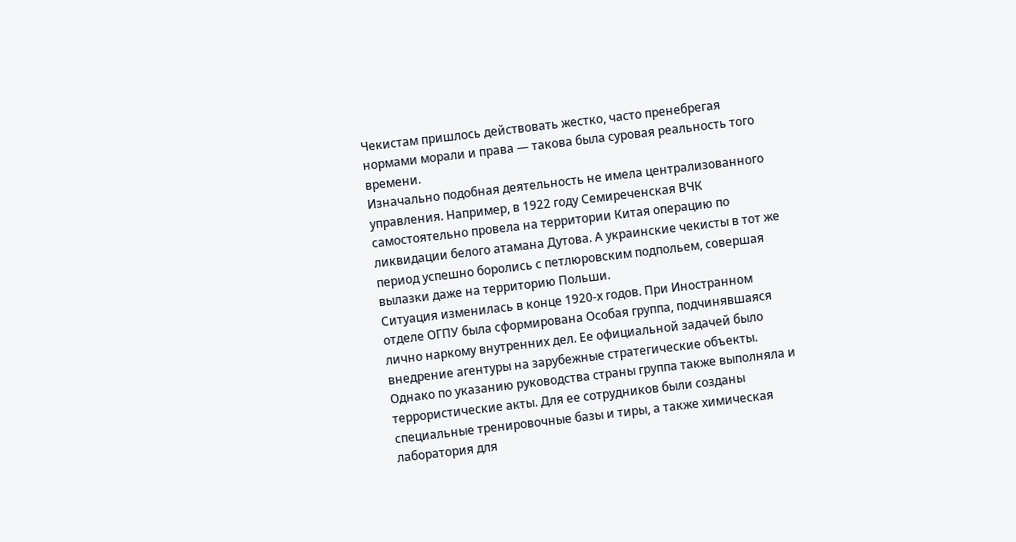Чекистам пришлось действовать жестко, часто пренебрегая нормами морали и права — такова была суровая реальность того времени.
Изначально подобная деятельность не имела централизованного управления. Например, в 1922 году Семиреченская ВЧК самостоятельно провела на территории Китая операцию по ликвидации белого атамана Дутова. А украинские чекисты в тот же период успешно боролись с петлюровским подпольем, совершая вылазки даже на территорию Польши.
Ситуация изменилась в конце 1920-х годов. При Иностранном отделе ОГПУ была сформирована Особая группа, подчинявшаяся лично наркому внутренних дел. Ее официальной задачей было внедрение агентуры на зарубежные стратегические объекты.
Однако по указанию руководства страны группа также выполняла и террористические акты. Для ее сотрудников были созданы специальные тренировочные базы и тиры, а также химическая лаборатория для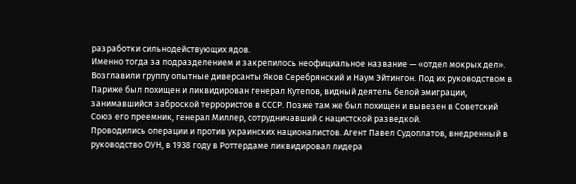разработки сильнодействующих ядов.
Именно тогда за подразделением и закрепилось неофициальное название — «отдел мокрых дел».
Возглавили группу опытные диверсанты Яков Серебрянский и Наум Эйтингон. Под их руководством в Париже был похищен и ликвидирован генерал Кутепов, видный деятель белой эмиграции, занимавшийся заброской террористов в СССР. Позже там же был похищен и вывезен в Советский Союз его преемник, генерал Миллер, сотрудничавший с нацистской разведкой.
Проводились операции и против украинских националистов. Агент Павел Судоплатов, внедренный в руководство ОУН, в 1938 году в Роттердаме ликвидировал лидера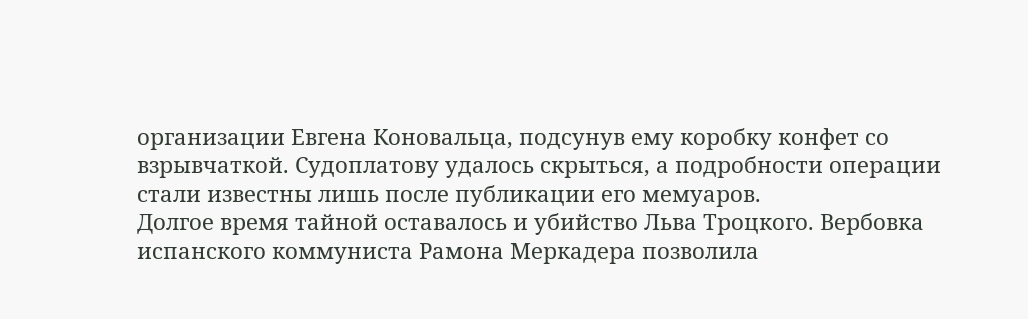организации Евгена Коновальца, подсунув ему коробку конфет со взрывчаткой. Судоплатову удалось скрыться, а подробности операции стали известны лишь после публикации его мемуаров.
Долгое время тайной оставалось и убийство Льва Троцкого. Вербовка испанского коммуниста Рамона Меркадера позволила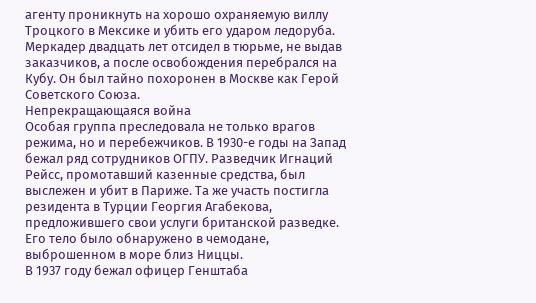агенту проникнуть на хорошо охраняемую виллу Троцкого в Мексике и убить его ударом ледоруба. Меркадер двадцать лет отсидел в тюрьме, не выдав заказчиков, а после освобождения перебрался на Кубу. Он был тайно похоронен в Москве как Герой Советского Союза.
Непрекращающаяся война
Особая группа преследовала не только врагов режима, но и перебежчиков. В 1930-е годы на Запад бежал ряд сотрудников ОГПУ. Разведчик Игнаций Рейсс, промотавший казенные средства, был выслежен и убит в Париже. Та же участь постигла резидента в Турции Георгия Агабекова, предложившего свои услуги британской разведке. Его тело было обнаружено в чемодане, выброшенном в море близ Ниццы.
В 1937 году бежал офицер Генштаба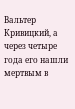Вальтер Кривицкий, а через четыре года его нашли мертвым в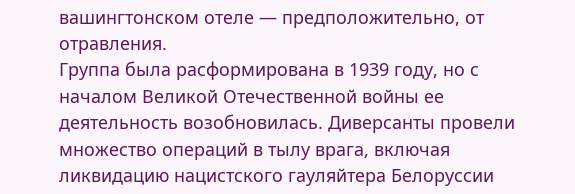вашингтонском отеле — предположительно, от отравления.
Группа была расформирована в 1939 году, но с началом Великой Отечественной войны ее деятельность возобновилась. Диверсанты провели множество операций в тылу врага, включая ликвидацию нацистского гауляйтера Белоруссии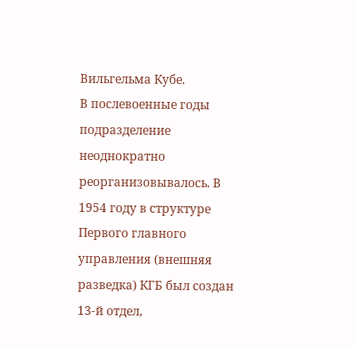Вильгельма Кубе.
В послевоенные годы подразделение неоднократно реорганизовывалось. В 1954 году в структуре Первого главного управления (внешняя разведка) КГБ был создан 13-й отдел,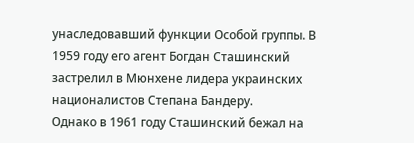унаследовавший функции Особой группы. В 1959 году его агент Богдан Сташинский застрелил в Мюнхене лидера украинских националистов Степана Бандеру.
Однако в 1961 году Сташинский бежал на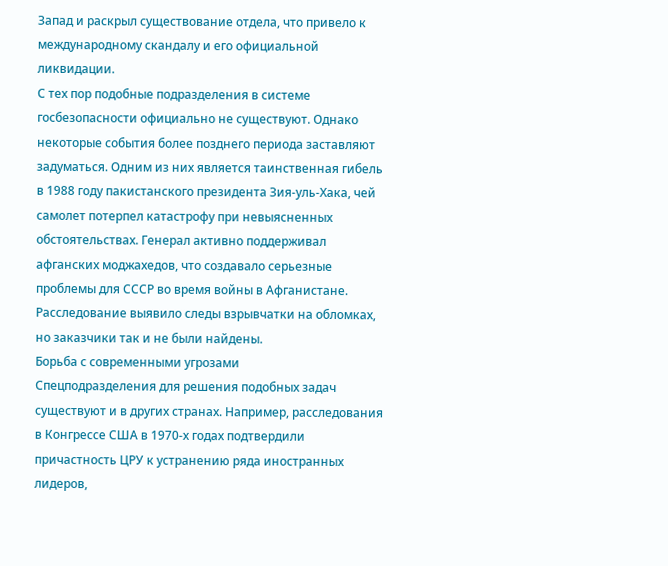Запад и раскрыл существование отдела, что привело к международному скандалу и его официальной ликвидации.
С тех пор подобные подразделения в системе госбезопасности официально не существуют. Однако некоторые события более позднего периода заставляют задуматься. Одним из них является таинственная гибель в 1988 году пакистанского президента Зия-уль-Хака, чей самолет потерпел катастрофу при невыясненных обстоятельствах. Генерал активно поддерживал афганских моджахедов, что создавало серьезные проблемы для СССР во время войны в Афганистане. Расследование выявило следы взрывчатки на обломках, но заказчики так и не были найдены.
Борьба с современными угрозами
Спецподразделения для решения подобных задач существуют и в других странах. Например, расследования в Конгрессе США в 1970-х годах подтвердили причастность ЦРУ к устранению ряда иностранных лидеров,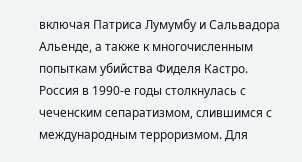включая Патриса Лумумбу и Сальвадора Альенде, а также к многочисленным попыткам убийства Фиделя Кастро.
Россия в 1990-е годы столкнулась с чеченским сепаратизмом, слившимся с международным терроризмом. Для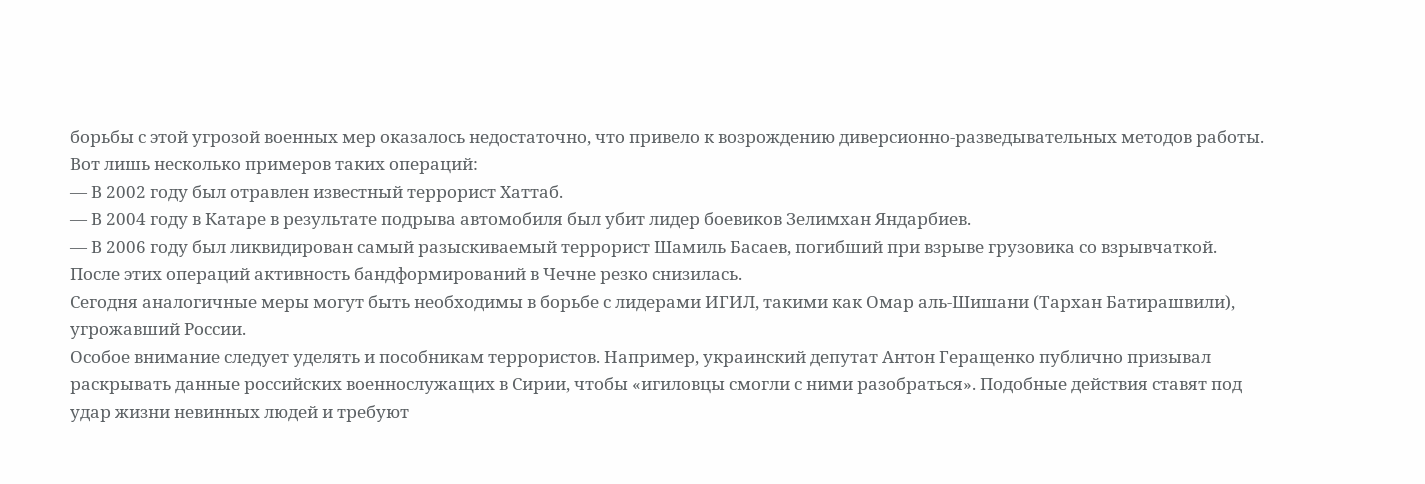борьбы с этой угрозой военных мер оказалось недостаточно, что привело к возрождению диверсионно-разведывательных методов работы.
Вот лишь несколько примеров таких операций:
— В 2002 году был отравлен известный террорист Хаттаб.
— В 2004 году в Катаре в результате подрыва автомобиля был убит лидер боевиков Зелимхан Яндарбиев.
— В 2006 году был ликвидирован самый разыскиваемый террорист Шамиль Басаев, погибший при взрыве грузовика со взрывчаткой.
После этих операций активность бандформирований в Чечне резко снизилась.
Сегодня аналогичные меры могут быть необходимы в борьбе с лидерами ИГИЛ, такими как Омар аль-Шишани (Тархан Батирашвили), угрожавший России.
Особое внимание следует уделять и пособникам террористов. Например, украинский депутат Антон Геращенко публично призывал раскрывать данные российских военнослужащих в Сирии, чтобы «игиловцы смогли с ними разобраться». Подобные действия ставят под удар жизни невинных людей и требуют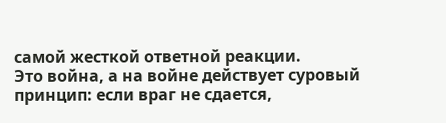самой жесткой ответной реакции.
Это война, а на войне действует суровый принцип: если враг не сдается,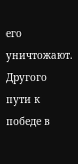его уничтожают. Другого пути к победе в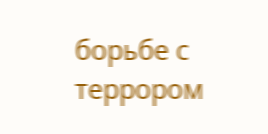борьбе с террором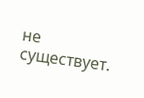не существует.